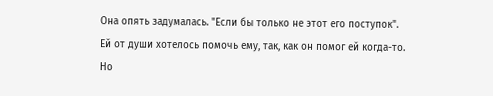Она опять задумалась. "Если бы только не этот его поступок". Ей от души хотелось помочь ему, так, как он помог ей когда-то. Но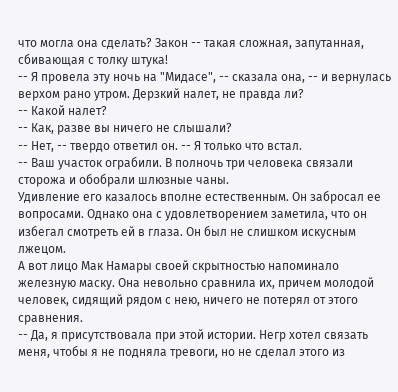что могла она сделать? Закон -- такая сложная, запутанная, сбивающая с толку штука!
-- Я провела эту ночь на "Мидасе", -- сказала она, -- и вернулась верхом рано утром. Дерзкий налет, не правда ли?
-- Какой налет?
-- Как, разве вы ничего не слышали?
-- Нет, -- твердо ответил он. -- Я только что встал.
-- Ваш участок ограбили. В полночь три человека связали сторожа и обобрали шлюзные чаны.
Удивление его казалось вполне естественным. Он забросал ее вопросами. Однако она с удовлетворением заметила, что он избегал смотреть ей в глаза. Он был не слишком искусным лжецом.
А вот лицо Мак Намары своей скрытностью напоминало железную маску. Она невольно сравнила их, причем молодой человек, сидящий рядом с нею, ничего не потерял от этого сравнения.
-- Да, я присутствовала при этой истории. Негр хотел связать меня, чтобы я не подняла тревоги, но не сделал этого из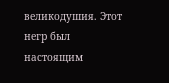великодушия. Этот негр был настоящим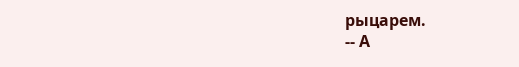рыцарем.
-- А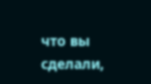что вы сделали,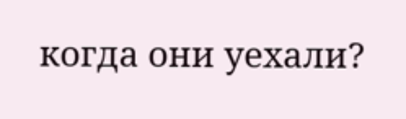когда они уехали?